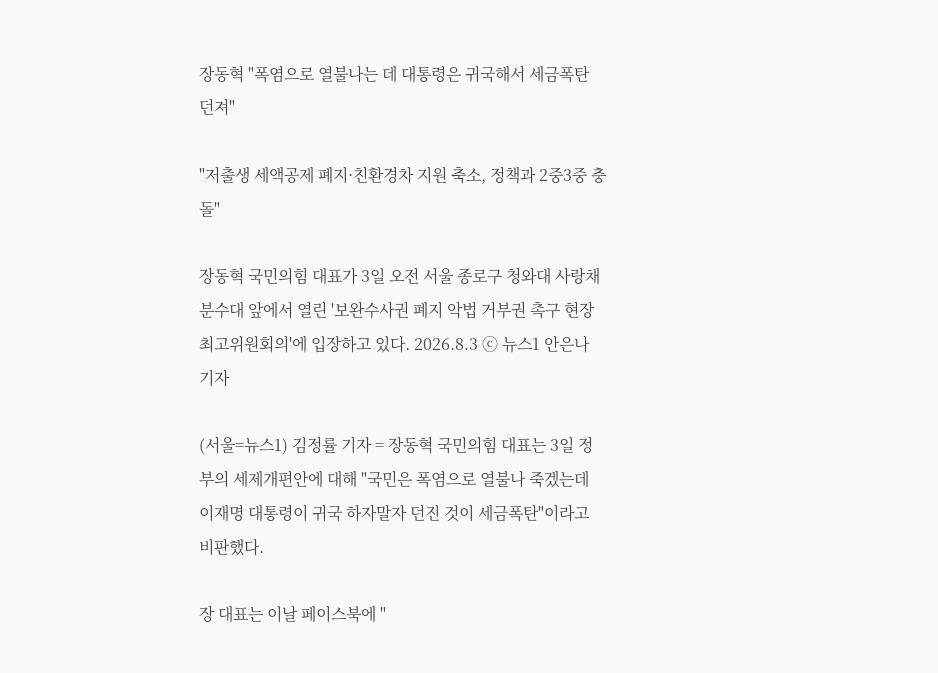장동혁 "폭염으로 열불나는 데 대통령은 귀국해서 세금폭탄 던져"

"저출생 세액공제 폐지·친환경차 지원 축소, 정책과 2중3중 충돌"

장동혁 국민의힘 대표가 3일 오전 서울 종로구 청와대 사랑채 분수대 앞에서 열린 '보완수사권 폐지 악법 거부권 촉구 현장 최고위원회의'에 입장하고 있다. 2026.8.3 ⓒ 뉴스1 안은나 기자

(서울=뉴스1) 김정률 기자 = 장동혁 국민의힘 대표는 3일 정부의 세제개편안에 대해 "국민은 폭염으로 열불나 죽겠는데 이재명 대통령이 귀국 하자말자 던진 것이 세금폭탄"이라고 비판했다.

장 대표는 이날 페이스북에 "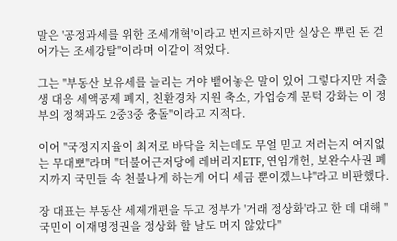말은 '공정과세를 위한 조세개혁'이라고 번지르하지만 실상은 뿌린 돈 걷어가는 조세강탈"이라며 이같이 적었다.

그는 "부동산 보유세를 늘리는 거야 뱉어놓은 말이 있어 그렇다지만 저출생 대응 세액공제 폐지, 친환경차 지원 축소, 가업승계 문턱 강화는 이 정부의 정책과도 2중3중 충돌"이라고 지적다.

이어 "국정지지율이 최저로 바닥을 치는데도 무얼 믿고 저러는지 여지없는 무대뽀"라며 "더불어근저당에 레버리지ETF, 연임개헌, 보완수사권 폐지까지 국민들 속 천불나게 하는게 어디 세금 뿐이겠느냐"라고 비판했다.

장 대표는 부동산 세제개편을 두고 정부가 '거래 정상화'라고 한 데 대해 "국민이 이재명정권을 정상화 할 날도 머지 않았다"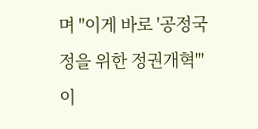며 "이게 바로 '공정국정을 위한 정권개혁'"이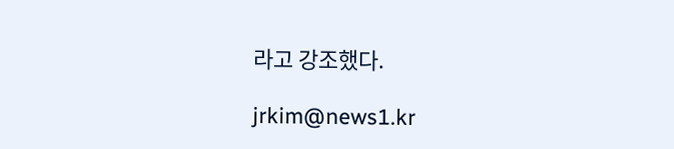라고 강조했다.

jrkim@news1.kr